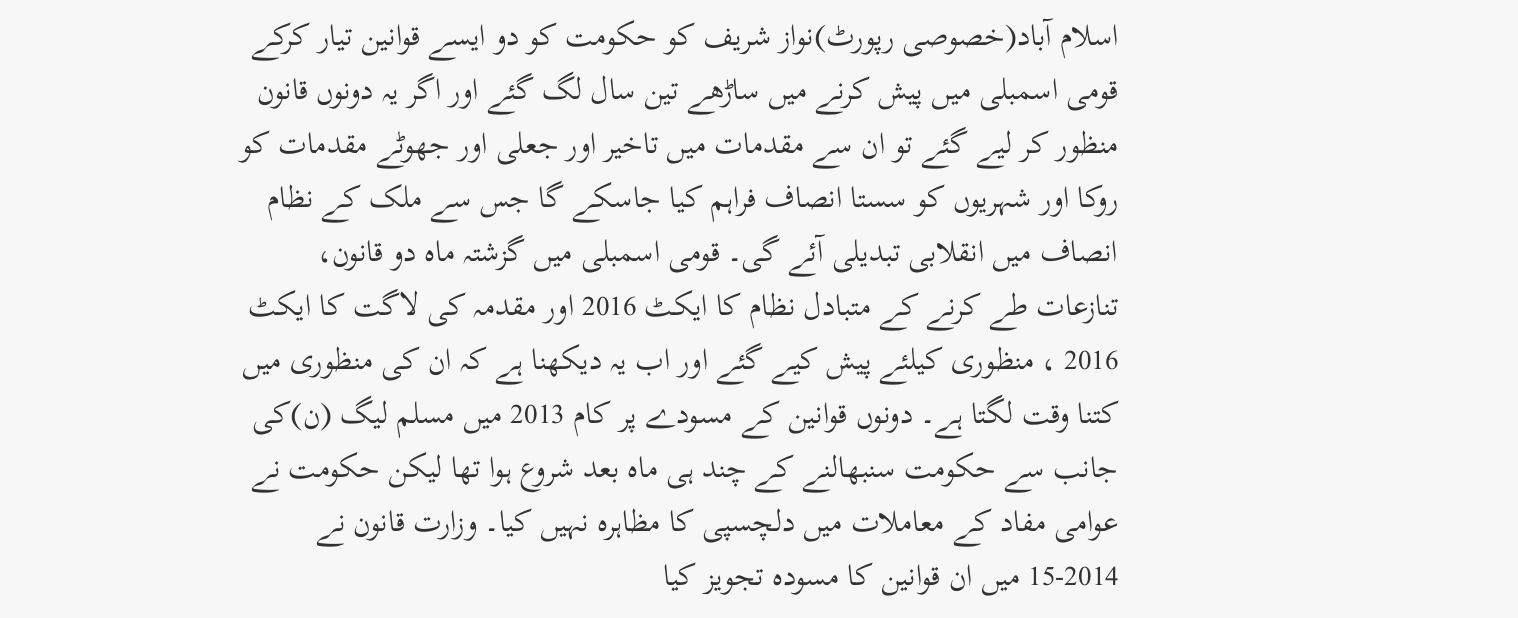اسلام آباد(خصوصی رپورٹ)نواز شریف کو حکومت کو دو ایسے قوانین تیار کرکے قومی اسمبلی میں پیش کرنے میں ساڑھے تین سال لگ گئے اور اگر یہ دونوں قانون منظور کر لیے گئے تو ان سے مقدمات میں تاخیر اور جعلی اور جھوٹے مقدمات کو روکا اور شہریوں کو سستا انصاف فراہم کیا جاسکے گا جس سے ملک کے نظام انصاف میں انقلابی تبدیلی آئے گی۔ قومی اسمبلی میں گزشتہ ماہ دو قانون، تنازعات طے کرنے کے متبادل نظام کا ایکٹ 2016 اور مقدمہ کی لاگت کا ایکٹ 2016 ، منظوری کیلئے پیش کیے گئے اور اب یہ دیکھنا ہے کہ ان کی منظوری میں کتنا وقت لگتا ہے۔ دونوں قوانین کے مسودے پر کام 2013 میں مسلم لیگ (ن)کی جانب سے حکومت سنبھالنے کے چند ہی ماہ بعد شروع ہوا تھا لیکن حکومت نے عوامی مفاد کے معاملات میں دلچسپی کا مظاہرہ نہیں کیا۔ وزارت قانون نے 2014-15 میں ان قوانین کا مسودہ تجویز کیا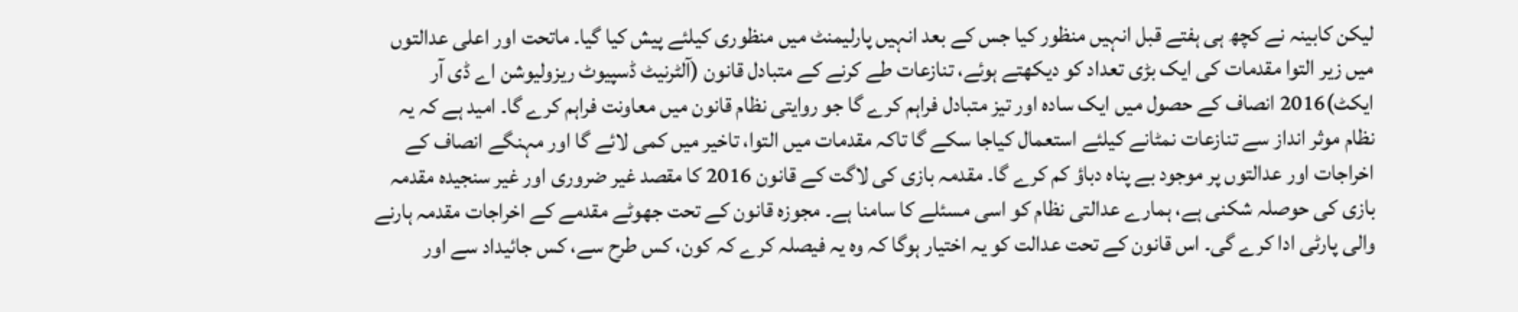لیکن کابینہ نے کچھ ہی ہفتے قبل انہیں منظور کیا جس کے بعد انہیں پارلیمنٹ میں منظوری کیلئے پیش کیا گیا۔ ماتحت اور اعلی عدالتوں میں زیر التوا مقدمات کی ایک بڑی تعداد کو دیکھتے ہوئے، تنازعات طے کرنے کے متبادل قانون (آلٹرنیٹ ڈسپیوٹ ریزولیوشن اے ڈی آر ایکٹ)2016 انصاف کے حصول میں ایک سادہ اور تیز متبادل فراہم کرے گا جو روایتی نظام قانون میں معاونت فراہم کرے گا۔ امید ہے کہ یہ نظام موثر انداز سے تنازعات نمٹانے کیلئے استعمال کیاجا سکے گا تاکہ مقدمات میں التوا، تاخیر میں کمی لائے گا اور مہنگے انصاف کے اخراجات اور عدالتوں پر موجود بے پناہ دباؤ کم کرے گا۔ مقدمہ بازی کی لاگت کے قانون 2016 کا مقصد غیر ضروری اور غیر سنجیدہ مقدمہ بازی کی حوصلہ شکنی ہے، ہمارے عدالتی نظام کو اسی مسئلے کا سامنا ہے۔ مجوزہ قانون کے تحت جھوٹے مقدمے کے اخراجات مقدمہ ہارنے والی پارٹی ادا کرے گی۔ اس قانون کے تحت عدالت کو یہ اختیار ہوگا کہ وہ یہ فیصلہ کرے کہ کون، کس طرح سے، کس جائیداد سے اور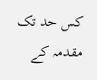کس حد تک مقدمہ کے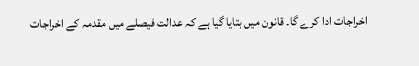اخراجات ادا کرے گا۔ قانون میں بتایا گیا ہے کہ عدالت فیصلے میں مقدمہ کے اخراجات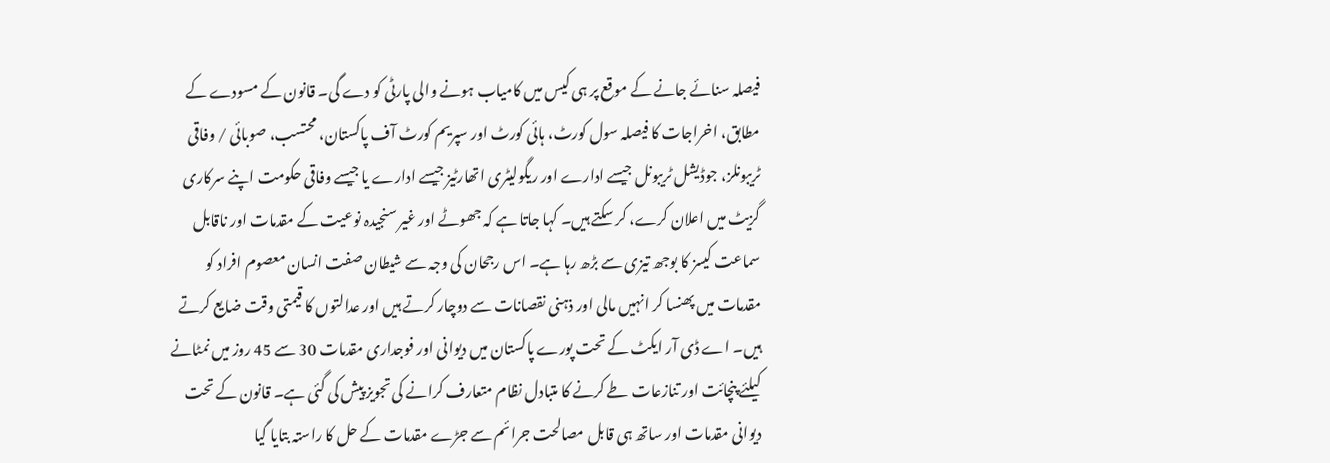فیصلہ سنائے جانے کے موقع پر ہی کیس میں کامیاب ہونے والی پارٹی کو دے گی۔ قانون کے مسودے کے مطابق، اخراجات کا فیصلہ سول کورٹ، ہائی کورٹ اور سپریم کورٹ آف پاکستان، محتسب، صوبائی / وفاقی ٹریبونلز، جوڈیشل ٹریبونل جیسے ادارے اور ریگولیٹری اتھارٹیز جیسے ادارے یا جیسے وفاقی حکومت اپنے سرکاری گزیٹ میں اعلان کرے، کر سکتے ہیں۔ کہا جاتا ہے کہ جھوٹے اور غیر سنجیدہ نوعیت کے مقدمات اور ناقابل سماعت کیسز کا بوجھ تیزی سے بڑھ رہا ہے۔ اس رجحان کی وجہ سے شیطان صفت انسان معصوم افراد کو مقدمات میں پھنسا کر انہیں مالی اور ذہنی نقصانات سے دوچار کرتے ہیں اور عدالتوں کا قیمتی وقت ضایع کرتے ہیں۔ اے ڈی آر ایکٹ کے تحت پورے پاکستان میں دیوانی اور فوجداری مقدمات 30 سے 45 روز میں نمٹانے کیلئے پنچائت اور تنازعات طے کرنے کا متبادل نظام متعارف کرانے کی تجویز پیش کی گئی ہے۔ قانون کے تحت دیوانی مقدمات اور ساتھ ہی قابل مصالحت جرائم سے جڑے مقدمات کے حل کا راستہ بتایا گیا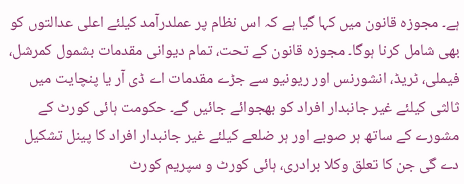ہے۔ مجوزہ قانون میں کہا گیا ہے کہ اس نظام پر عملدرآمد کیلئے اعلی عدالتوں کو بھی شامل کرنا ہوگا۔ مجوزہ قانون کے تحت، تمام دیوانی مقدمات بشمول کمرشل، فیملی، ٹریڈ، انشورنس اور ریونیو سے جڑے مقدمات اے ڈی آر یا پنچایت میں ثالثی کیلئے غیر جانبدار افراد کو بھجوائے جائیں گے۔ حکومت ہائی کورٹ کے مشورے کے ساتھ ہر صوبے اور ہر ضلعے کیلئے غیر جانبدار افراد کا پینل تشکیل دے گی جن کا تعلق وکلا برادری، ہائی کورٹ و سپریم کورٹ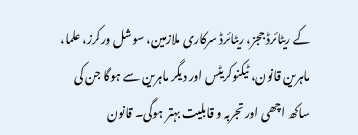کے ریٹائرڈ ججز، ریٹائرڈ سرکاری ملازمین، سوشل ورکرز، علما، ماہرین قانون، ٹیکنوکریٹس اور دیگر ماہرین سے ہوگا جن کی ساکھ اچھی اور تجربہ و قابلیت بہتر ہوگی۔ قانون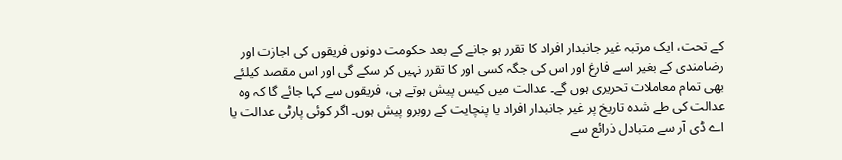کے تحت، ایک مرتبہ غیر جانبدار افراد کا تقرر ہو جانے کے بعد حکومت دونوں فریقوں کی اجازت اور رضامندی کے بغیر اسے فارغ اور اس کی جگہ کسی اور کا تقرر نہیں کر سکے گی اور اس مقصد کیلئے بھی تمام معاملات تحریری ہوں گے۔ عدالت میں کیس پیش ہوتے ہی، فریقوں سے کہا جائے گا کہ وہ عدالت کی طے شدہ تاریخ پر غیر جانبدار افراد یا پنچایت کے روبرو پیش ہوں۔ اگر کوئی پارٹی عدالت یا اے ڈی آر سے متبادل ذرائع سے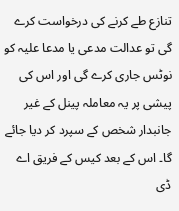تنازع طے کرنے کی درخواست کرے گی تو عدالت مدعی یا مدعا علیہ کو نوٹس جاری کرے گی اور اس کی پیشی پر یہ معاملہ پینل کے غیر جانبدار شخص کے سپرد کر دیا جائے گا۔ اس کے بعد کیس کے فریق اے ڈی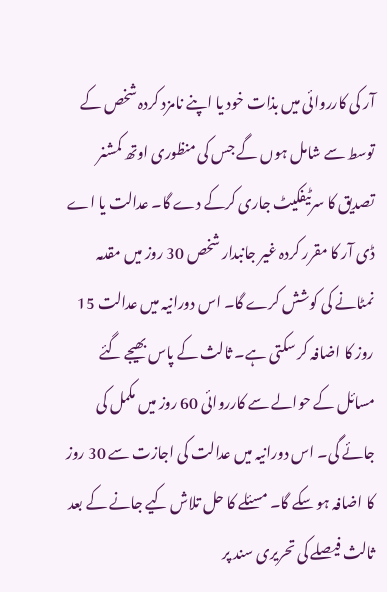آر کی کارروائی میں بذات خود یا اپنے نامزد کردہ شخص کے توسط سے شامل ہوں گے جس کی منظوری اوتھ کمشنر تصدیق کا سرٹیفکیٹ جاری کرکے دے گا۔ عدالت یا اے ڈی آر کا مقرر کردہ غیر جانبدار شخص 30 روز میں مقدمہ نمٹانے کی کوشش کرے گا۔ اس دورانیہ میں عدالت 15 روز کا اضافہ کر سکتی ہے۔ ثالث کے پاس بھیجے گئے مسائل کے حوالے سے کارروائی 60 روز میں مکمل کی جائے گی۔ اس دورانیہ میں عدالت کی اجازت سے 30 روز کا اضافہ ہو سکے گا۔ مسئلے کا حل تلاش کیے جانے کے بعد ثالث فیصلے کی تحریری سند پر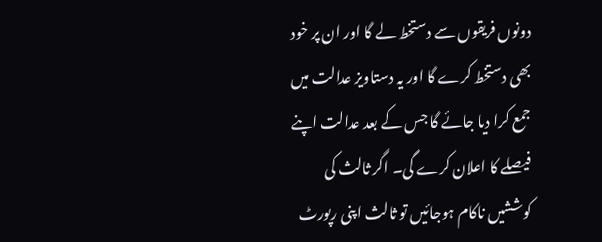دونوں فریقوں سے دستخط لے گا اور ان پر خود بھی دستخط کرے گا اور یہ دستاویز عدالت میں جمع کرا دیا جائے گا جس کے بعد عدالت اپنے فیصلے کا اعلان کرے گی۔ اگر ثالث کی کوششیں ناکام ہوجائیں تو ثالث اپنی رپورٹ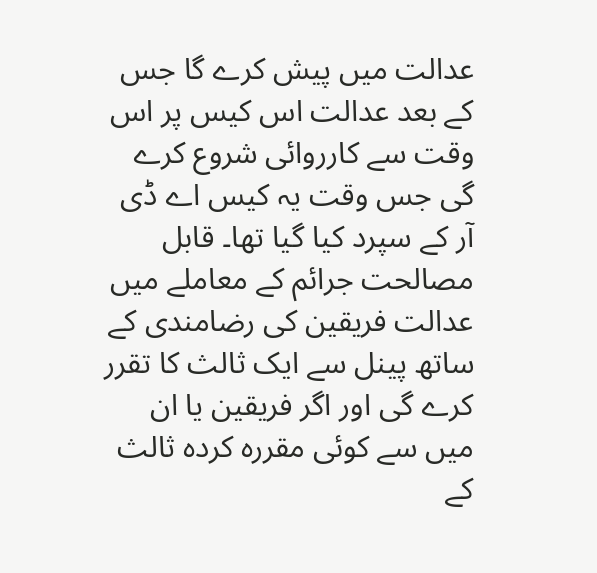عدالت میں پیش کرے گا جس کے بعد عدالت اس کیس پر اس وقت سے کارروائی شروع کرے گی جس وقت یہ کیس اے ڈی آر کے سپرد کیا گیا تھا۔ قابل مصالحت جرائم کے معاملے میں عدالت فریقین کی رضامندی کے ساتھ پینل سے ایک ثالث کا تقرر کرے گی اور اگر فریقین یا ان میں سے کوئی مقررہ کردہ ثالث کے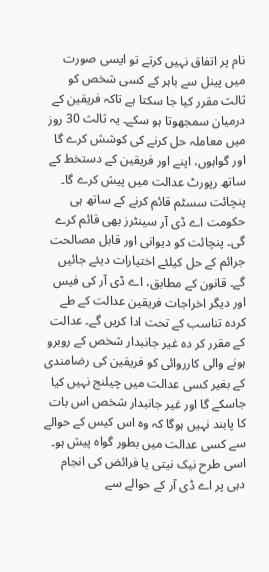نام پر اتفاق نہیں کرتے تو ایسی صورت میں پینل سے باہر کے کسی شخص کو ثالث مقرر کیا جا سکتا ہے تاکہ فریقین کے درمیان سمجھوتا ہو سکے۔ یہ ثالث 30 روز میں معاملہ حل کرنے کی کوشش کرے گا اور گواہوں، اپنے اور فریقین کے دستخط کے ساتھ رپورٹ عدالت میں پیش کرے گا۔ پنچائت سسٹم قائم کرنے کے ساتھ ہی حکومت اے ڈی آر سینٹرز بھی قائم کرے گی۔ پنچائت کو دیوانی اور قابل مصالحت جرائم کے حل کیلئے اختیارات دیئے جائیں گے۔ قانون کے مطابق، اے ڈی آر کی فیس اور دیگر اخراجات فریقین عدالت کے طے کردہ تناسب کے تحت ادا کریں گے۔ عدالت کے مقرر کر دہ غیر جانبدار شخص کے روبرو ہونے والی کارروائی کو فریقین کی رضامندی کے بغیر کسی عدالت میں چیلنج نہیں کیا جاسکے گا اور غیر جانبدار شخص اس بات کا پابند نہیں ہوگا کہ وہ اس کیس کے حوالے سے کسی عدالت میں بطور گواہ پیش ہو۔ اسی طرح نیک نیتی یا فرائض کی انجام دہی پر اے ڈی آر کے حوالے سے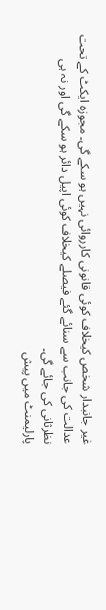غیر جانبدار شخص کیخلاف کوئی قانونی کارروائی نہیں ہو سکے گی۔ مجوزہ ایکٹ کے تحت عدالت کی جانب سے سنائے گئے فیصلے کیخلاف کوئی اپیل دائر ہو سکے گی اور نہ ہی نظرثانی کی جائے گی۔
پارلیمنٹ میں پیش